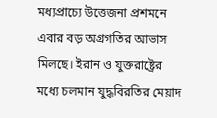মধ্যপ্রাচ্যে উত্তেজনা প্রশমনে এবার বড় অগ্রগতির আভাস মিলছে। ইরান ও যুক্তরাষ্ট্রের মধ্যে চলমান যুদ্ধবিরতির মেয়াদ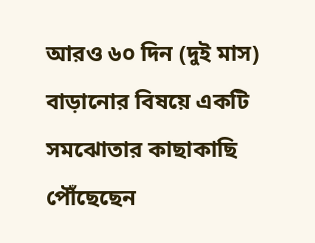আরও ৬০ দিন (দুই মাস) বাড়ানোর বিষয়ে একটি সমঝোতার কাছাকাছি পৌঁছেছেন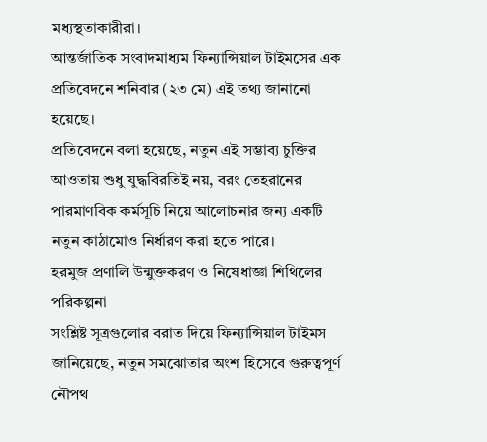মধ্যস্থতাকারীরা।
আন্তর্জাতিক সংবাদমাধ্যম ফিন্যান্সিয়াল টাইমসের এক প্রতিবেদনে শনিবার (২৩ মে) এই তথ্য জানানো হয়েছে।
প্রতিবেদনে বলা হয়েছে, নতুন এই সম্ভাব্য চুক্তির আওতায় শুধু যুদ্ধবিরতিই নয়, বরং তেহরানের পারমাণবিক কর্মসূচি নিয়ে আলোচনার জন্য একটি নতুন কাঠামোও নির্ধারণ করা হতে পারে।
হরমুজ প্রণালি উন্মুক্তকরণ ও নিষেধাজ্ঞা শিথিলের পরিকল্পনা
সংশ্লিষ্ট সূত্রগুলোর বরাত দিয়ে ফিন্যান্সিয়াল টাইমস জানিয়েছে, নতুন সমঝোতার অংশ হিসেবে গুরুত্বপূর্ণ নৌপথ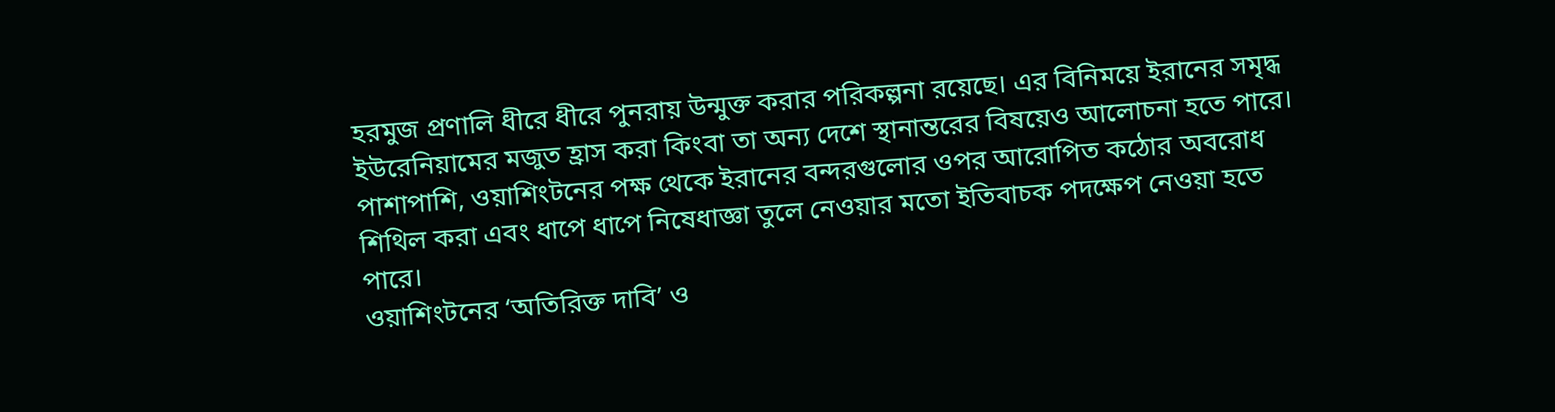হরমুজ প্রণালি ধীরে ধীরে পুনরায় উন্মুক্ত করার পরিকল্পনা রয়েছে। এর বিনিময়ে ইরানের সমৃদ্ধ ইউরেনিয়ামের মজুত হ্রাস করা কিংবা তা অন্য দেশে স্থানান্তরের বিষয়েও আলোচনা হতে পারে।
পাশাপাশি, ওয়াশিংটনের পক্ষ থেকে ইরানের বন্দরগুলোর ওপর আরোপিত কঠোর অবরোধ শিথিল করা এবং ধাপে ধাপে নিষেধাজ্ঞা তুলে নেওয়ার মতো ইতিবাচক পদক্ষেপ নেওয়া হতে পারে।
ওয়াশিংটনের ‘অতিরিক্ত দাবি’ ও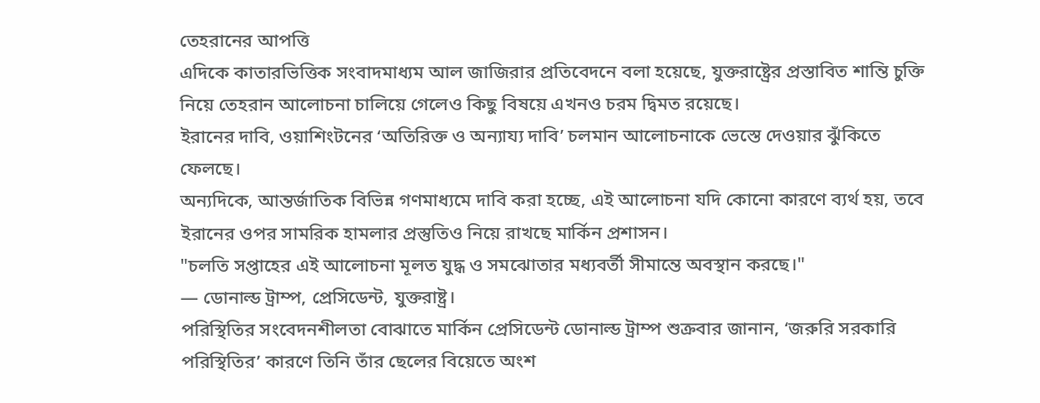তেহরানের আপত্তি
এদিকে কাতারভিত্তিক সংবাদমাধ্যম আল জাজিরার প্রতিবেদনে বলা হয়েছে, যুক্তরাষ্ট্রের প্রস্তাবিত শান্তি চুক্তি নিয়ে তেহরান আলোচনা চালিয়ে গেলেও কিছু বিষয়ে এখনও চরম দ্বিমত রয়েছে।
ইরানের দাবি, ওয়াশিংটনের ‘অতিরিক্ত ও অন্যায্য দাবি’ চলমান আলোচনাকে ভেস্তে দেওয়ার ঝুঁকিতে ফেলছে।
অন্যদিকে, আন্তর্জাতিক বিভিন্ন গণমাধ্যমে দাবি করা হচ্ছে, এই আলোচনা যদি কোনো কারণে ব্যর্থ হয়, তবে ইরানের ওপর সামরিক হামলার প্রস্তুতিও নিয়ে রাখছে মার্কিন প্রশাসন।
"চলতি সপ্তাহের এই আলোচনা মূলত যুদ্ধ ও সমঝোতার মধ্যবর্তী সীমান্তে অবস্থান করছে।"
— ডোনাল্ড ট্রাম্প, প্রেসিডেন্ট, যুক্তরাষ্ট্র।
পরিস্থিতির সংবেদনশীলতা বোঝাতে মার্কিন প্রেসিডেন্ট ডোনাল্ড ট্রাম্প শুক্রবার জানান, ‘জরুরি সরকারি পরিস্থিতির’ কারণে তিনি তাঁর ছেলের বিয়েতে অংশ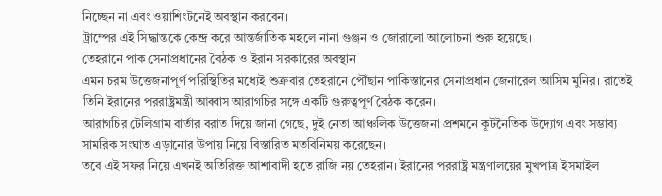নিচ্ছেন না এবং ওয়াশিংটনেই অবস্থান করবেন।
ট্রাম্পের এই সিদ্ধান্তকে কেন্দ্র করে আন্তর্জাতিক মহলে নানা গুঞ্জন ও জোরালো আলোচনা শুরু হয়েছে।
তেহরানে পাক সেনাপ্রধানের বৈঠক ও ইরান সরকারের অবস্থান
এমন চরম উত্তেজনাপূর্ণ পরিস্থিতির মধ্যেই শুক্রবার তেহরানে পৌঁছান পাকিস্তানের সেনাপ্রধান জেনারেল আসিম মুনির। রাতেই তিনি ইরানের পররাষ্ট্রমন্ত্রী আব্বাস আরাগচির সঙ্গে একটি গুরুত্বপূর্ণ বৈঠক করেন।
আরাগচির টেলিগ্রাম বার্তার বরাত দিয়ে জানা গেছে, দুই নেতা আঞ্চলিক উত্তেজনা প্রশমনে কূটনৈতিক উদ্যোগ এবং সম্ভাব্য সামরিক সংঘাত এড়ানোর উপায় নিয়ে বিস্তারিত মতবিনিময় করেছেন।
তবে এই সফর নিয়ে এখনই অতিরিক্ত আশাবাদী হতে রাজি নয় তেহরান। ইরানের পররাষ্ট্র মন্ত্রণালয়ের মুখপাত্র ইসমাইল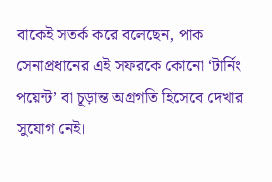বাকেই সতর্ক করে বলেছেন, পাক সেনাপ্রধানের এই সফরকে কোনো ‘টার্নিং পয়েন্ট’ বা চূড়ান্ত অগ্রগতি হিসেবে দেখার সুযোগ নেই।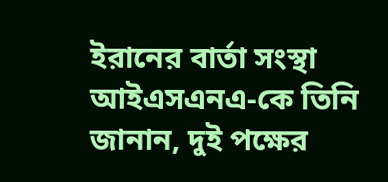ইরানের বার্তা সংস্থা আইএসএনএ-কে তিনি জানান, দুই পক্ষের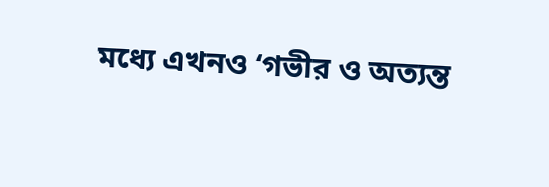মধ্যে এখনও ‘গভীর ও অত্যন্ত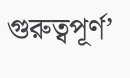গুরুত্বপূর্ণ’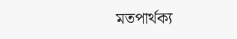মতপার্থক্য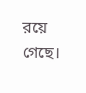রয়ে গেছে।